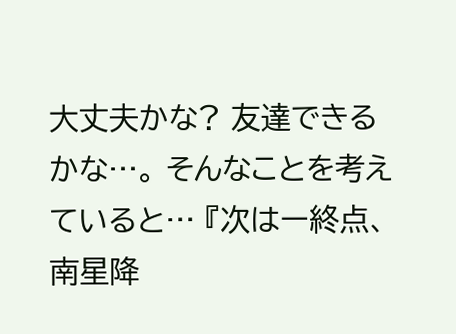大丈夫かな? 友達できるかな…。 そんなことを考えていると… 『次はー終点、南星降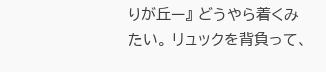りが丘ー』 どうやら着くみたい。 リュックを背負って、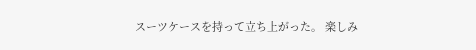スーツケースを持って立ち上がった。 楽しみ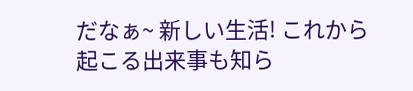だなぁ~ 新しい生活! これから起こる出来事も知ら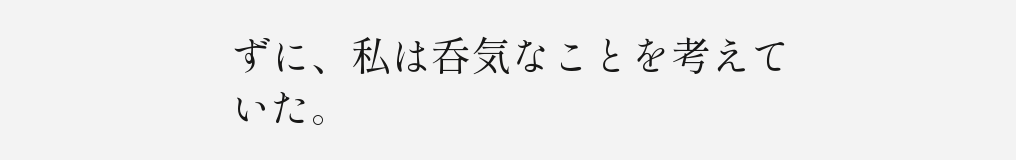ずに、私は呑気なことを考えていた。